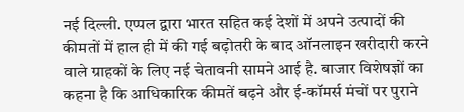नई दिल्ली. एप्पल द्वारा भारत सहित कई देशों में अपने उत्पादों की कीमतों में हाल ही में की गई बढ़ोतरी के बाद ऑनलाइन खरीदारी करने वाले ग्राहकों के लिए नई चेतावनी सामने आई है. बाजार विशेषज्ञों का कहना है कि आधिकारिक कीमतें बढ़ने और ई-कॉमर्स मंचों पर पुराने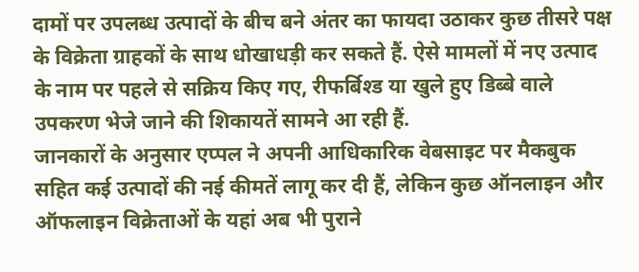दामों पर उपलब्ध उत्पादों के बीच बने अंतर का फायदा उठाकर कुछ तीसरे पक्ष के विक्रेता ग्राहकों के साथ धोखाधड़ी कर सकते हैं. ऐसे मामलों में नए उत्पाद के नाम पर पहले से सक्रिय किए गए, रीफर्बिश्ड या खुले हुए डिब्बे वाले उपकरण भेजे जाने की शिकायतें सामने आ रही हैं.
जानकारों के अनुसार एप्पल ने अपनी आधिकारिक वेबसाइट पर मैकबुक सहित कई उत्पादों की नई कीमतें लागू कर दी हैं, लेकिन कुछ ऑनलाइन और ऑफलाइन विक्रेताओं के यहां अब भी पुराने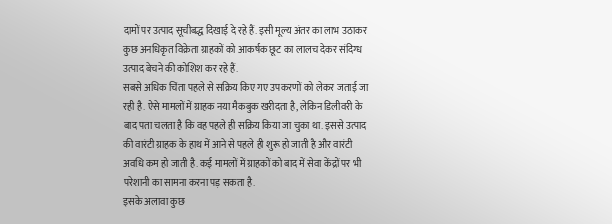दामों पर उत्पाद सूचीबद्ध दिखाई दे रहे हैं. इसी मूल्य अंतर का लाभ उठाकर कुछ अनधिकृत विक्रेता ग्राहकों को आकर्षक छूट का लालच देकर संदिग्ध उत्पाद बेचने की कोशिश कर रहे हैं.
सबसे अधिक चिंता पहले से सक्रिय किए गए उपकरणों को लेकर जताई जा रही है. ऐसे मामलों में ग्राहक नया मैकबुक खरीदता है, लेकिन डिलीवरी के बाद पता चलता है कि वह पहले ही सक्रिय किया जा चुका था. इससे उत्पाद की वारंटी ग्राहक के हाथ में आने से पहले ही शुरू हो जाती है और वारंटी अवधि कम हो जाती है. कई मामलों में ग्राहकों को बाद में सेवा केंद्रों पर भी परेशानी का सामना करना पड़ सकता है.
इसके अलावा कुछ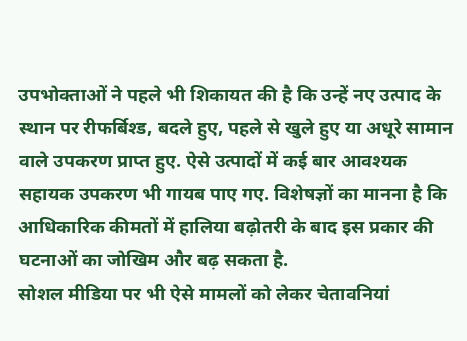उपभोक्ताओं ने पहले भी शिकायत की है कि उन्हें नए उत्पाद के स्थान पर रीफर्बिश्ड, बदले हुए, पहले से खुले हुए या अधूरे सामान वाले उपकरण प्राप्त हुए. ऐसे उत्पादों में कई बार आवश्यक सहायक उपकरण भी गायब पाए गए. विशेषज्ञों का मानना है कि आधिकारिक कीमतों में हालिया बढ़ोतरी के बाद इस प्रकार की घटनाओं का जोखिम और बढ़ सकता है.
सोशल मीडिया पर भी ऐसे मामलों को लेकर चेतावनियां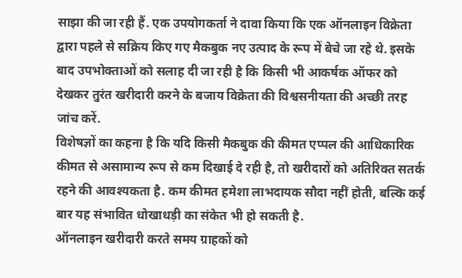साझा की जा रही हैं. एक उपयोगकर्ता ने दावा किया कि एक ऑनलाइन विक्रेता द्वारा पहले से सक्रिय किए गए मैकबुक नए उत्पाद के रूप में बेचे जा रहे थे. इसके बाद उपभोक्ताओं को सलाह दी जा रही है कि किसी भी आकर्षक ऑफर को देखकर तुरंत खरीदारी करने के बजाय विक्रेता की विश्वसनीयता की अच्छी तरह जांच करें.
विशेषज्ञों का कहना है कि यदि किसी मैकबुक की कीमत एप्पल की आधिकारिक कीमत से असामान्य रूप से कम दिखाई दे रही है, तो खरीदारों को अतिरिक्त सतर्क रहने की आवश्यकता है. कम कीमत हमेशा लाभदायक सौदा नहीं होती, बल्कि कई बार यह संभावित धोखाधड़ी का संकेत भी हो सकती है.
ऑनलाइन खरीदारी करते समय ग्राहकों को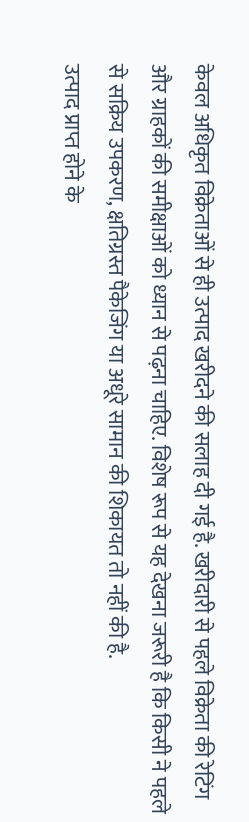केवल अधिकृत विक्रेताओं से ही उत्पाद खरीदने की सलाह दी गई है. खरीदारी से पहले विक्रेता की रेटिंग और ग्राहकों की समीक्षाओं को ध्यान से पढ़ना चाहिए. विशेष रूप से यह देखना जरूरी है कि किसी ने पहले से सक्रिय उपकरण, क्षतिग्रस्त पैकेजिंग या अधूरे सामान की शिकायत तो नहीं की है.
उत्पाद प्राप्त होने के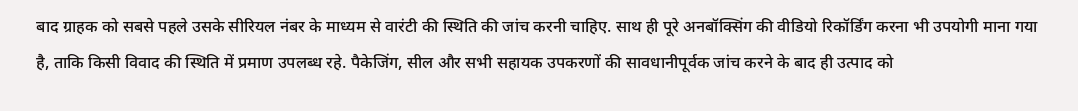बाद ग्राहक को सबसे पहले उसके सीरियल नंबर के माध्यम से वारंटी की स्थिति की जांच करनी चाहिए. साथ ही पूरे अनबॉक्सिंग की वीडियो रिकॉर्डिंग करना भी उपयोगी माना गया है, ताकि किसी विवाद की स्थिति में प्रमाण उपलब्ध रहे. पैकेजिंग, सील और सभी सहायक उपकरणों की सावधानीपूर्वक जांच करने के बाद ही उत्पाद को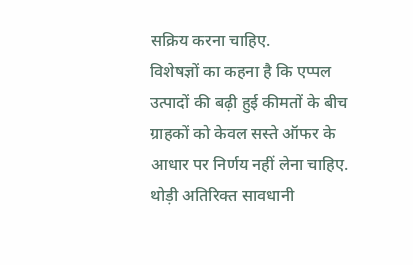सक्रिय करना चाहिए.
विशेषज्ञों का कहना है कि एप्पल उत्पादों की बढ़ी हुई कीमतों के बीच ग्राहकों को केवल सस्ते ऑफर के आधार पर निर्णय नहीं लेना चाहिए. थोड़ी अतिरिक्त सावधानी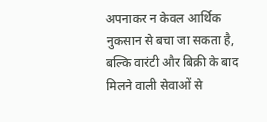अपनाकर न केवल आर्थिक नुकसान से बचा जा सकता है, बल्कि वारंटी और बिक्री के बाद मिलने वाली सेवाओं से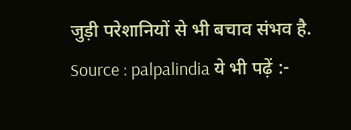जुड़ी परेशानियों से भी बचाव संभव है.
Source : palpalindia ये भी पढ़ें :-